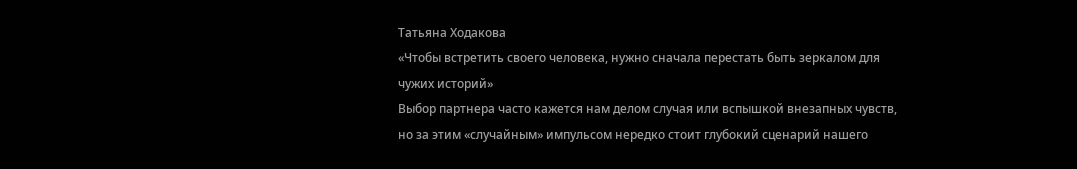Татьяна Ходакова
«Чтобы встретить своего человека, нужно сначала перестать быть зеркалом для чужих историй»
Выбор партнера часто кажется нам делом случая или вспышкой внезапных чувств, но за этим «случайным» импульсом нередко стоит глубокий сценарий нашего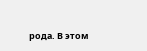рода. В этом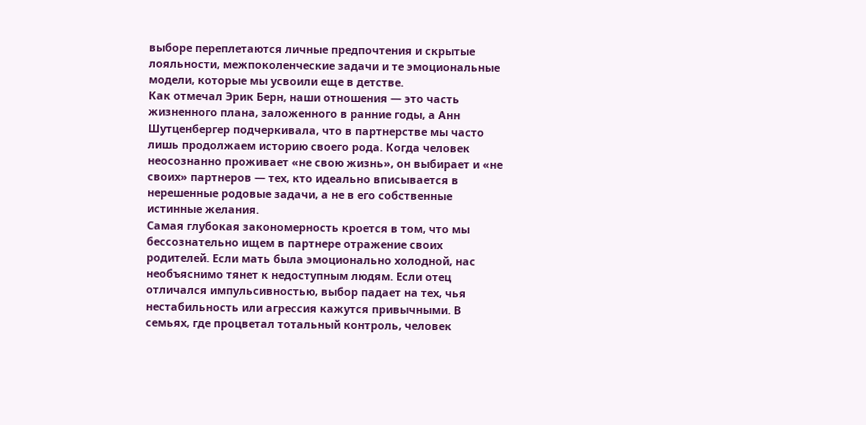выборе переплетаются личные предпочтения и скрытые лояльности, межпоколенческие задачи и те эмоциональные модели, которые мы усвоили еще в детстве.
Как отмечал Эрик Берн, наши отношения — это часть жизненного плана, заложенного в ранние годы, а Анн Шутценбергер подчеркивала, что в партнерстве мы часто лишь продолжаем историю своего рода. Когда человек неосознанно проживает «не свою жизнь», он выбирает и «не своих» партнеров — тех, кто идеально вписывается в нерешенные родовые задачи, а не в его собственные истинные желания.
Самая глубокая закономерность кроется в том, что мы бессознательно ищем в партнере отражение своих родителей. Если мать была эмоционально холодной, нас необъяснимо тянет к недоступным людям. Если отец отличался импульсивностью, выбор падает на тех, чья нестабильность или агрессия кажутся привычными. В семьях, где процветал тотальный контроль, человек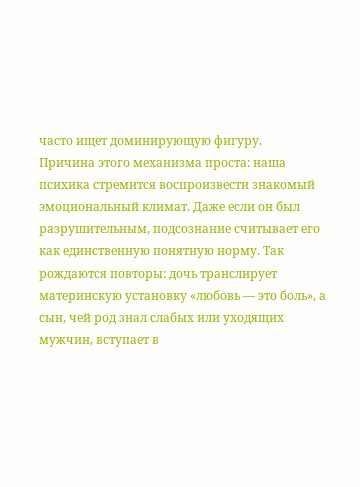часто ищет доминирующую фигуру.
Причина этого механизма проста: наша психика стремится воспроизвести знакомый эмоциональный климат. Даже если он был разрушительным, подсознание считывает его как единственную понятную норму. Так рождаются повторы: дочь транслирует материнскую установку «любовь — это боль», а сын, чей род знал слабых или уходящих мужчин, вступает в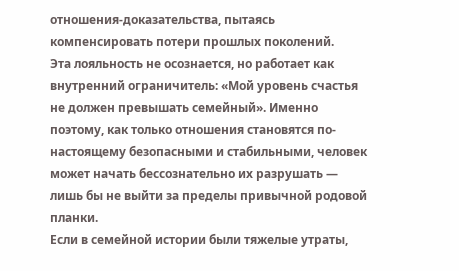отношения-доказательства, пытаясь компенсировать потери прошлых поколений.
Эта лояльность не осознается, но работает как внутренний ограничитель: «Мой уровень счастья не должен превышать семейный». Именно поэтому, как только отношения становятся по-настоящему безопасными и стабильными, человек может начать бессознательно их разрушать — лишь бы не выйти за пределы привычной родовой планки.
Если в семейной истории были тяжелые утраты,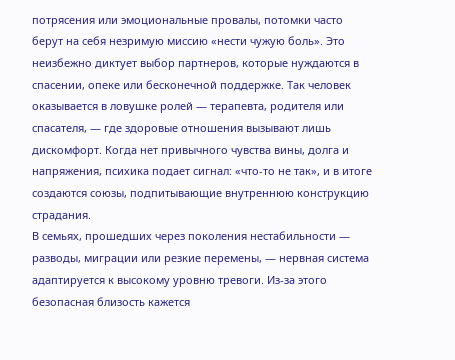потрясения или эмоциональные провалы, потомки часто берут на себя незримую миссию «нести чужую боль». Это неизбежно диктует выбор партнеров, которые нуждаются в спасении, опеке или бесконечной поддержке. Так человек оказывается в ловушке ролей — терапевта, родителя или спасателя, — где здоровые отношения вызывают лишь дискомфорт. Когда нет привычного чувства вины, долга и напряжения, психика подает сигнал: «что-то не так», и в итоге создаются союзы, подпитывающие внутреннюю конструкцию страдания.
В семьях, прошедших через поколения нестабильности — разводы, миграции или резкие перемены, — нервная система адаптируется к высокому уровню тревоги. Из-за этого безопасная близость кажется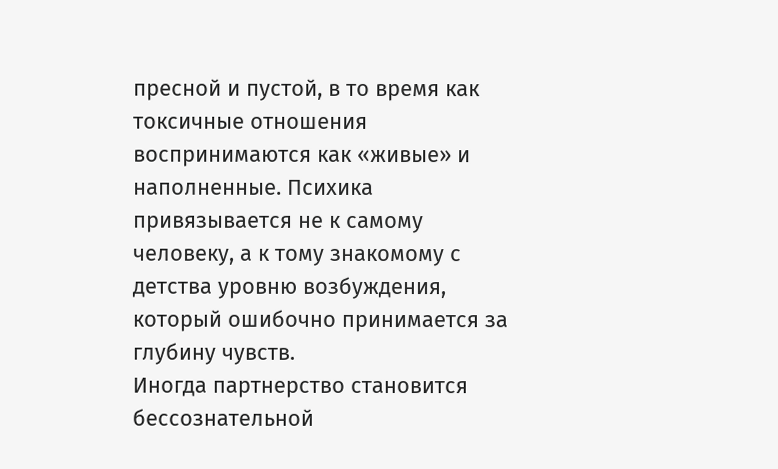пресной и пустой, в то время как токсичные отношения воспринимаются как «живые» и наполненные. Психика привязывается не к самому человеку, а к тому знакомому с детства уровню возбуждения, который ошибочно принимается за глубину чувств.
Иногда партнерство становится бессознательной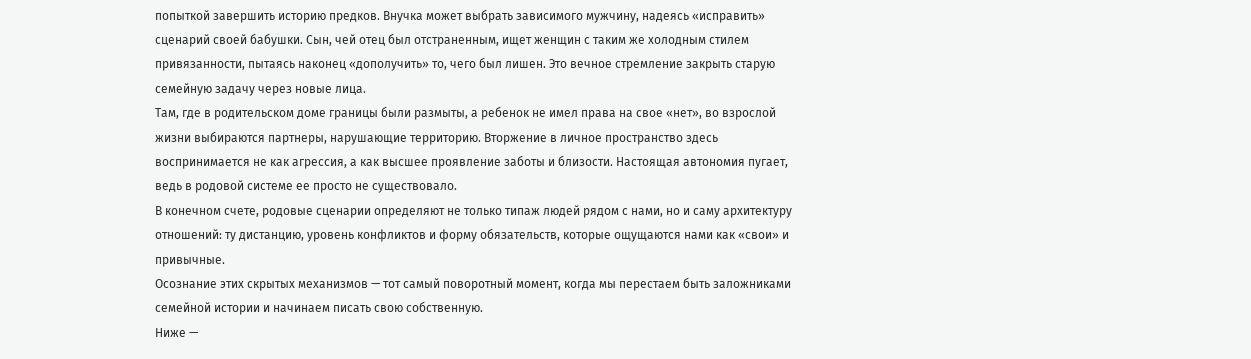попыткой завершить историю предков. Внучка может выбрать зависимого мужчину, надеясь «исправить» сценарий своей бабушки. Сын, чей отец был отстраненным, ищет женщин с таким же холодным стилем привязанности, пытаясь наконец «дополучить» то, чего был лишен. Это вечное стремление закрыть старую семейную задачу через новые лица.
Там, где в родительском доме границы были размыты, а ребенок не имел права на свое «нет», во взрослой жизни выбираются партнеры, нарушающие территорию. Вторжение в личное пространство здесь воспринимается не как агрессия, а как высшее проявление заботы и близости. Настоящая автономия пугает, ведь в родовой системе ее просто не существовало.
В конечном счете, родовые сценарии определяют не только типаж людей рядом с нами, но и саму архитектуру отношений: ту дистанцию, уровень конфликтов и форму обязательств, которые ощущаются нами как «свои» и привычные.
Осознание этих скрытых механизмов — тот самый поворотный момент, когда мы перестаем быть заложниками семейной истории и начинаем писать свою собственную.
Ниже —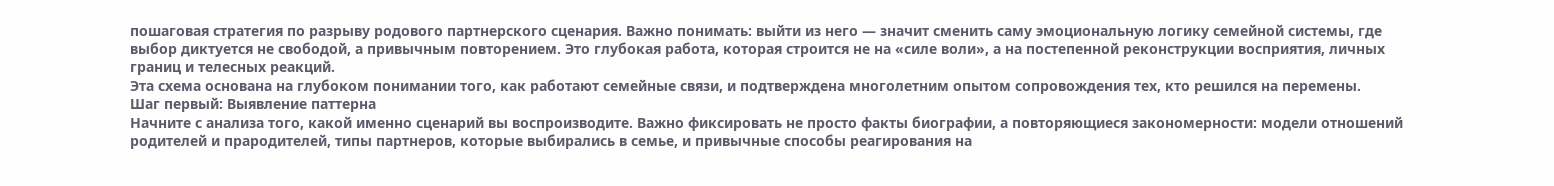пошаговая стратегия по разрыву родового партнерского сценария. Важно понимать: выйти из него — значит сменить саму эмоциональную логику семейной системы, где выбор диктуется не свободой, а привычным повторением. Это глубокая работа, которая строится не на «силе воли», а на постепенной реконструкции восприятия, личных границ и телесных реакций.
Эта схема основана на глубоком понимании того, как работают семейные связи, и подтверждена многолетним опытом сопровождения тех, кто решился на перемены.
Шаг первый: Выявление паттерна
Начните с анализа того, какой именно сценарий вы воспроизводите. Важно фиксировать не просто факты биографии, а повторяющиеся закономерности: модели отношений родителей и прародителей, типы партнеров, которые выбирались в семье, и привычные способы реагирования на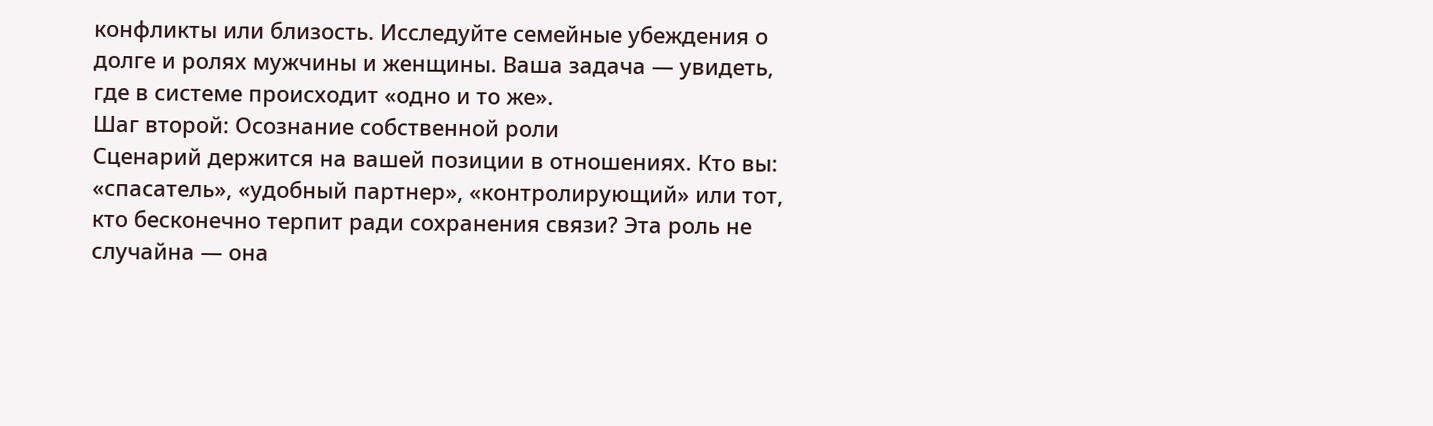конфликты или близость. Исследуйте семейные убеждения о долге и ролях мужчины и женщины. Ваша задача — увидеть, где в системе происходит «одно и то же».
Шаг второй: Осознание собственной роли
Сценарий держится на вашей позиции в отношениях. Кто вы: «спасатель», «удобный партнер», «контролирующий» или тот, кто бесконечно терпит ради сохранения связи? Эта роль не случайна — она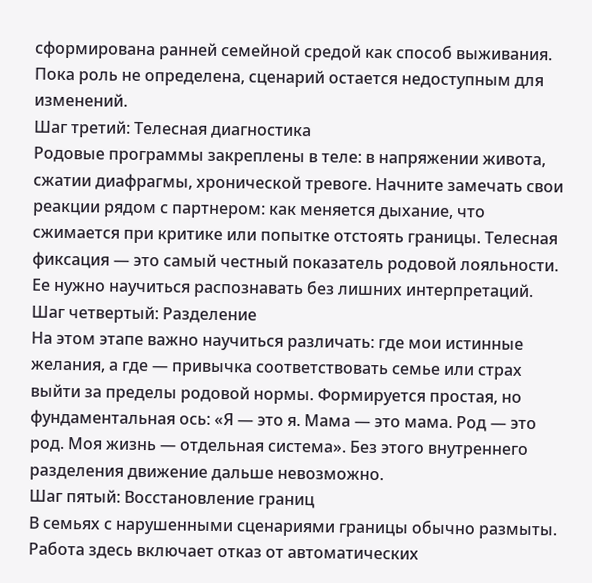сформирована ранней семейной средой как способ выживания. Пока роль не определена, сценарий остается недоступным для изменений.
Шаг третий: Телесная диагностика
Родовые программы закреплены в теле: в напряжении живота, сжатии диафрагмы, хронической тревоге. Начните замечать свои реакции рядом с партнером: как меняется дыхание, что сжимается при критике или попытке отстоять границы. Телесная фиксация — это самый честный показатель родовой лояльности. Ее нужно научиться распознавать без лишних интерпретаций.
Шаг четвертый: Разделение
На этом этапе важно научиться различать: где мои истинные желания, а где — привычка соответствовать семье или страх выйти за пределы родовой нормы. Формируется простая, но фундаментальная ось: «Я — это я. Мама — это мама. Род — это род. Моя жизнь — отдельная система». Без этого внутреннего разделения движение дальше невозможно.
Шаг пятый: Восстановление границ
В семьях с нарушенными сценариями границы обычно размыты. Работа здесь включает отказ от автоматических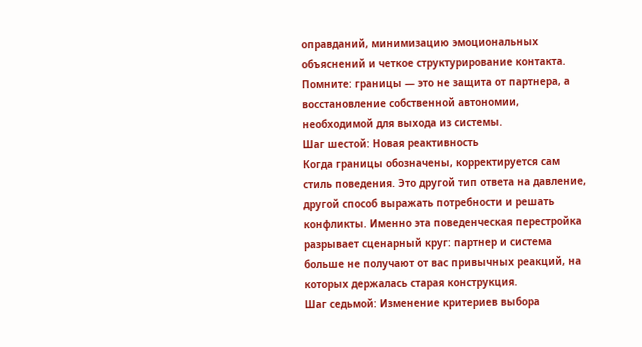оправданий, минимизацию эмоциональных объяснений и четкое структурирование контакта. Помните: границы — это не защита от партнера, а восстановление собственной автономии, необходимой для выхода из системы.
Шаг шестой: Новая реактивность
Когда границы обозначены, корректируется сам стиль поведения. Это другой тип ответа на давление, другой способ выражать потребности и решать конфликты. Именно эта поведенческая перестройка разрывает сценарный круг: партнер и система больше не получают от вас привычных реакций, на которых держалась старая конструкция.
Шаг седьмой: Изменение критериев выбора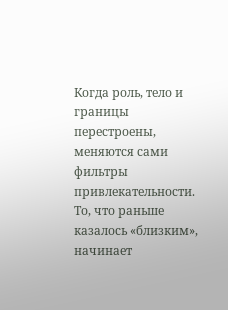Когда роль, тело и границы перестроены, меняются сами фильтры привлекательности. То, что раньше казалось «близким», начинает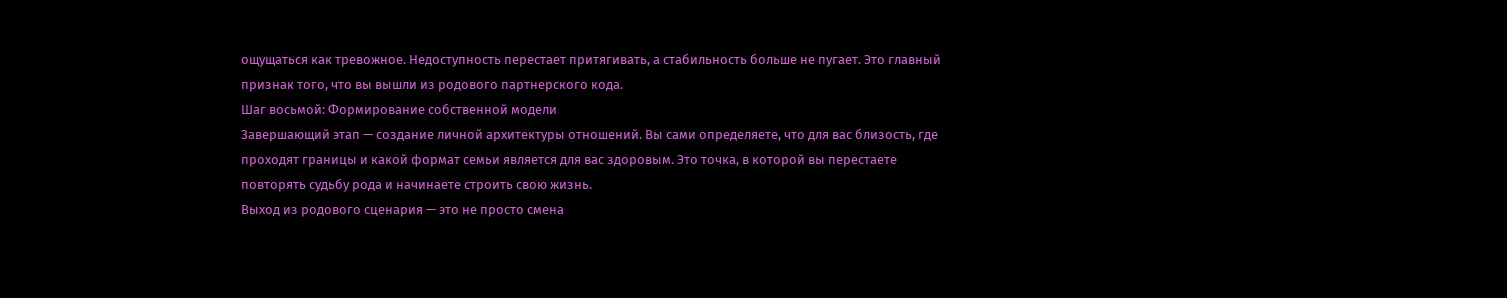ощущаться как тревожное. Недоступность перестает притягивать, а стабильность больше не пугает. Это главный признак того, что вы вышли из родового партнерского кода.
Шаг восьмой: Формирование собственной модели
Завершающий этап — создание личной архитектуры отношений. Вы сами определяете, что для вас близость, где проходят границы и какой формат семьи является для вас здоровым. Это точка, в которой вы перестаете повторять судьбу рода и начинаете строить свою жизнь.
Выход из родового сценария — это не просто смена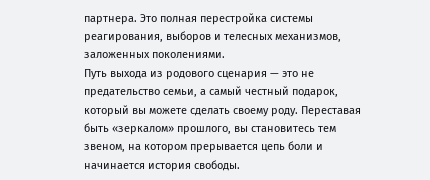партнера. Это полная перестройка системы реагирования, выборов и телесных механизмов, заложенных поколениями.
Путь выхода из родового сценария — это не предательство семьи, а самый честный подарок, который вы можете сделать своему роду. Переставая быть «зеркалом» прошлого, вы становитесь тем звеном, на котором прерывается цепь боли и начинается история свободы.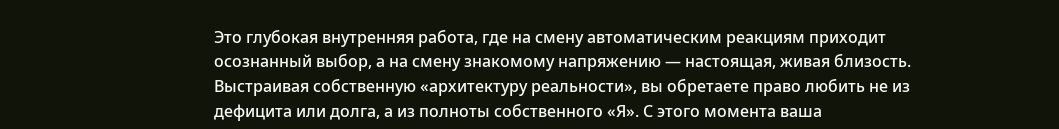Это глубокая внутренняя работа, где на смену автоматическим реакциям приходит осознанный выбор, а на смену знакомому напряжению — настоящая, живая близость. Выстраивая собственную «архитектуру реальности», вы обретаете право любить не из дефицита или долга, а из полноты собственного «Я». С этого момента ваша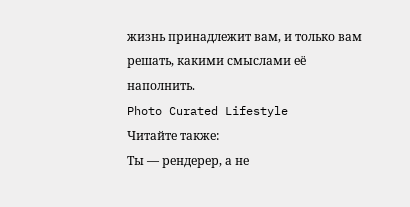жизнь принадлежит вам, и только вам решать, какими смыслами её наполнить.
Photo Curated Lifestyle
Читайте также:
Ты — рендерер, а не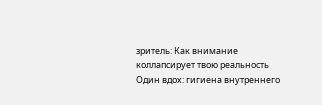зритель: Как внимание коллапсирует твою реальность
Один вдох: гигиена внутреннего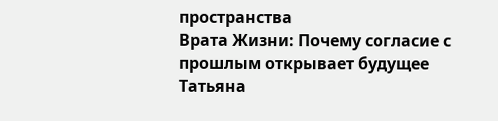пространства
Врата Жизни: Почему согласие с прошлым открывает будущее
Татьяна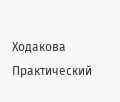Ходакова
Практический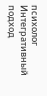психолог
Интегративный подход